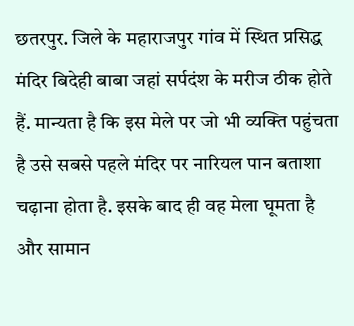छतरपुर. जिले के महाराजपुर गांव में स्थित प्रसिद्ध मंदिर बिदेही बाबा जहां सर्पदंश के मरीज ठीक होते हैं. मान्यता है कि इस मेले पर जो भी व्यक्ति पहुंचता है उसे सबसे पहले मंदिर पर नारियल पान बताशा चढ़ाना होता है. इसके बाद ही वह मेला घूमता है और सामान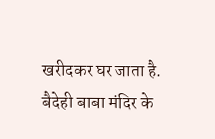खरीदकर घर जाता है.
बैदेही बाबा मंदिर के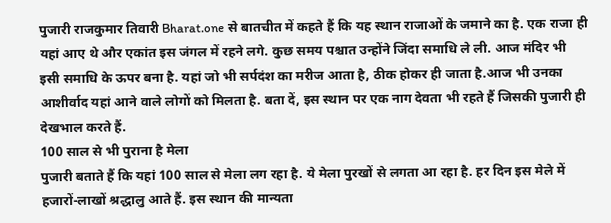पुजारी राजकुमार तिवारी Bharat.one से बातचीत में कहते हैं कि यह स्थान राजाओं के जमाने का है. एक राजा ही यहां आए थे और एकांत इस जंगल में रहने लगे. कुछ समय पश्चात उन्होंने जिंदा समाधि ले ली. आज मंदिर भी इसी समाधि के ऊपर बना है. यहां जो भी सर्पदंश का मरीज आता है, ठीक होकर ही जाता है.आज भी उनका आशीर्वाद यहां आने वाले लोगों को मिलता है. बता दें, इस स्थान पर एक नाग देवता भी रहते हैं जिसकी पुजारी ही देखभाल करते हैं.
100 साल से भी पुराना है मेला
पुजारी बताते हैं कि यहां 100 साल से मेला लग रहा है. ये मेला पुरखों से लगता आ रहा है. हर दिन इस मेले में हजारों-लाखों श्रद्धालु आते हैं. इस स्थान की मान्यता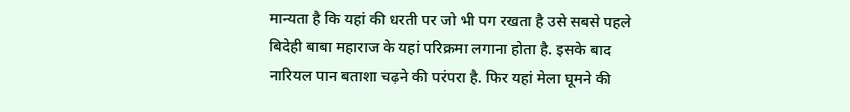मान्यता है कि यहां की धरती पर जो भी पग रखता है उसे सबसे पहले बिदेही बाबा महाराज के यहां परिक्रमा लगाना होता है. इसके बाद नारियल पान बताशा चढ़ने की परंपरा है. फिर यहां मेला घूमने की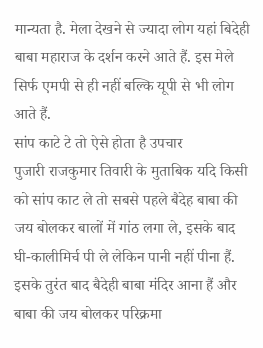मान्यता है. मेला देखने से ज्यादा लोग यहां बिदेही बाबा महाराज के दर्शन करने आते हैं. इस मेले सिर्फ एमपी से ही नहीं बल्कि यूपी से भी लोग आते हैं.
सांप काटे टे तो ऐसे होता है उपचार
पुजारी राजकुमार तिवारी के मुताबिक यदि किसी को सांप काट ले तो सबसे पहले बैदेह बाबा की जय बोलकर बालों में गांठ लगा ले, इसके बाद घी-कालीमिर्च पी ले लेकिन पानी नहीं पीना हैं. इसके तुरंत बाद बैदेही बाबा मंदिर आना हैं और बाबा की जय बोलकर परिक्रमा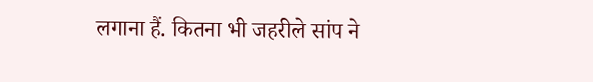लगाना हैं. कितना भी जहरीले सांप ने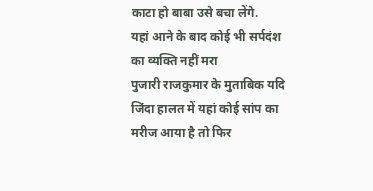काटा हो बाबा उसे बचा लेंगे.
यहां आने के बाद कोई भी सर्पदंश का व्यक्ति नहीं मरा
पुजारी राजकुमार के मुताबिक यदि जिंदा हालत में यहां कोई सांप का मरीज आया है तो फिर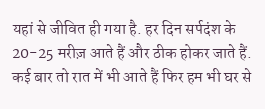यहां से जीवित ही गया है. हर दिन सर्पदंश के 20-25 मरीज़ आते हैं और ठीक होकर जाते हैं. कई बार तो रात में भी आते हैं फिर हम भी घर से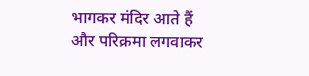भागकर मंदिर आते हैं और परिक्रमा लगवाकर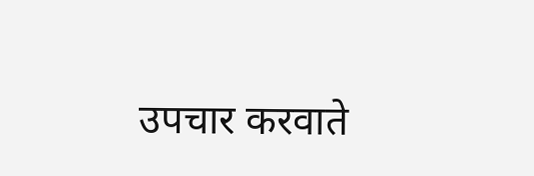उपचार करवाते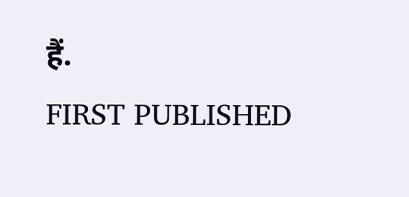हैं.
FIRST PUBLISHED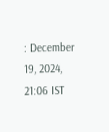: December 19, 2024, 21:06 IST